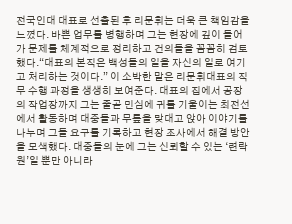전국인대 대표로 선출된 후 리문휘는 더욱 큰 책임감을 느꼈다. 바쁜 업무를 병행하며 그는 현장에 깊이 들어가 문제를 체계적으로 정리하고 건의들을 꼼꼼히 검토했다.“대표의 본직은 백성들의 일을 자신의 일로 여기고 처리하는 것이다.” 이 소박한 말은 리문휘대표의 직무 수행 과정을 생생히 보여준다. 대표의 집에서 공장의 작업장까지 그는 줄곧 민심에 귀를 기울이는 최전선에서 활동하며 대중들과 무릎을 맞대고 앉아 이야기를 나누며 그들 요구를 기록하고 현장 조사에서 해결 방안을 모색했다. 대중들의 눈에 그는 신뢰할 수 있는 ‘련락원’일 뿐만 아니라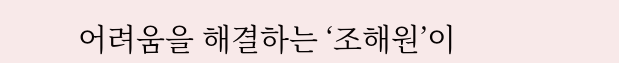어려움을 해결하는 ‘조해원’이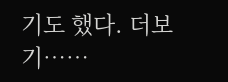기도 했다. 더보기……